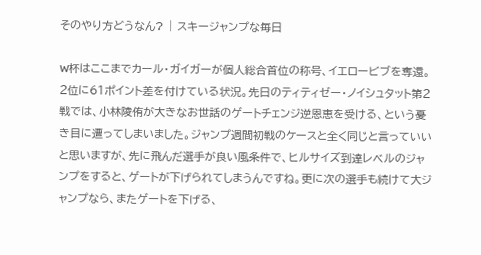そのやり方どうなん? | スキージャンプな毎日

W杯はここまでカール・ガイガーが個人総合首位の称号、イエロービブを奪還。2位に61ポイント差を付けている状況。先日のティティゼー・ノイシュタット第2戦では、小林陵侑が大きなお世話のゲートチェンジ逆恩恵を受ける、という憂き目に遭ってしまいました。ジャンプ週間初戦のケースと全く同じと言っていいと思いますが、先に飛んだ選手が良い風条件で、ヒルサイズ到達レベルのジャンプをすると、ゲートが下げられてしまうんですね。更に次の選手も続けて大ジャンプなら、またゲートを下げる、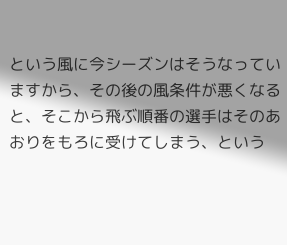という風に今シーズンはそうなっていますから、その後の風条件が悪くなると、そこから飛ぶ順番の選手はそのあおりをもろに受けてしまう、という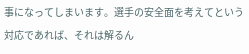事になってしまいます。選手の安全面を考えてという対応であれば、それは解るん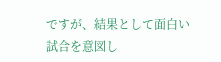ですが、結果として面白い試合を意図し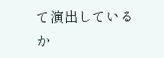て演出しているか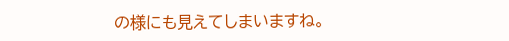の様にも見えてしまいますね。